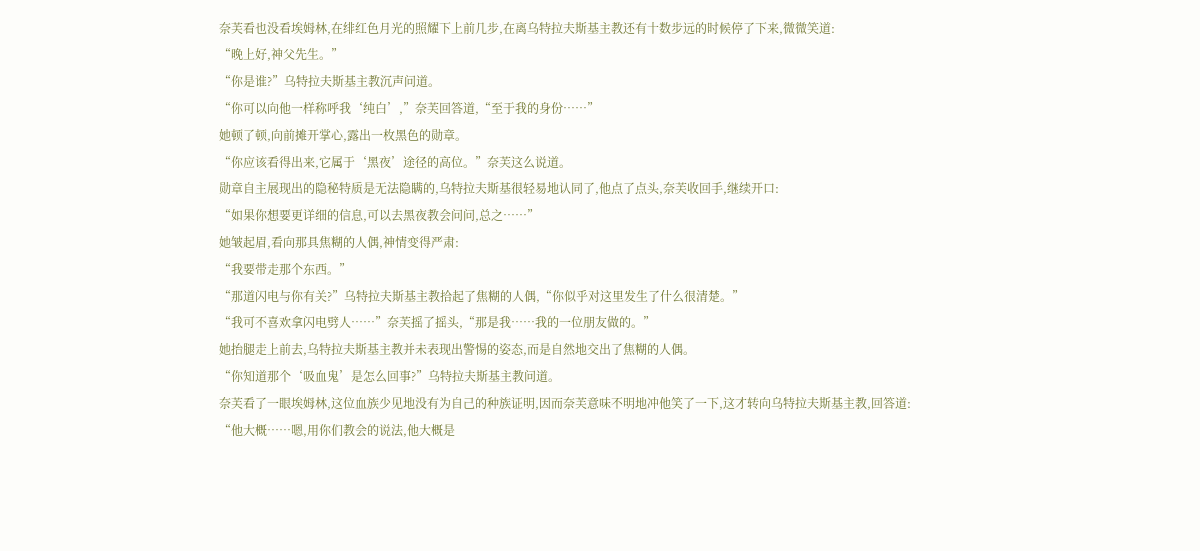奈芙看也没看埃姆林,在绯红色月光的照耀下上前几步,在离乌特拉夫斯基主教还有十数步远的时候停了下来,微微笑道:
“晚上好,神父先生。”
“你是谁?”乌特拉夫斯基主教沉声问道。
“你可以向他一样称呼我‘纯白’,”奈芙回答道,“至于我的身份……”
她顿了顿,向前摊开掌心,露出一枚黑色的勋章。
“你应该看得出来,它属于‘黑夜’途径的高位。”奈芙这么说道。
勋章自主展现出的隐秘特质是无法隐瞒的,乌特拉夫斯基很轻易地认同了,他点了点头,奈芙收回手,继续开口:
“如果你想要更详细的信息,可以去黑夜教会问问,总之……”
她皱起眉,看向那具焦糊的人偶,神情变得严肃:
“我要带走那个东西。”
“那道闪电与你有关?”乌特拉夫斯基主教拾起了焦糊的人偶,“你似乎对这里发生了什么很清楚。”
“我可不喜欢拿闪电劈人……”奈芙摇了摇头,“那是我……我的一位朋友做的。”
她抬腿走上前去,乌特拉夫斯基主教并未表现出警惕的姿态,而是自然地交出了焦糊的人偶。
“你知道那个‘吸血鬼’是怎么回事?”乌特拉夫斯基主教问道。
奈芙看了一眼埃姆林,这位血族少见地没有为自己的种族证明,因而奈芙意味不明地冲他笑了一下,这才转向乌特拉夫斯基主教,回答道:
“他大概……嗯,用你们教会的说法,他大概是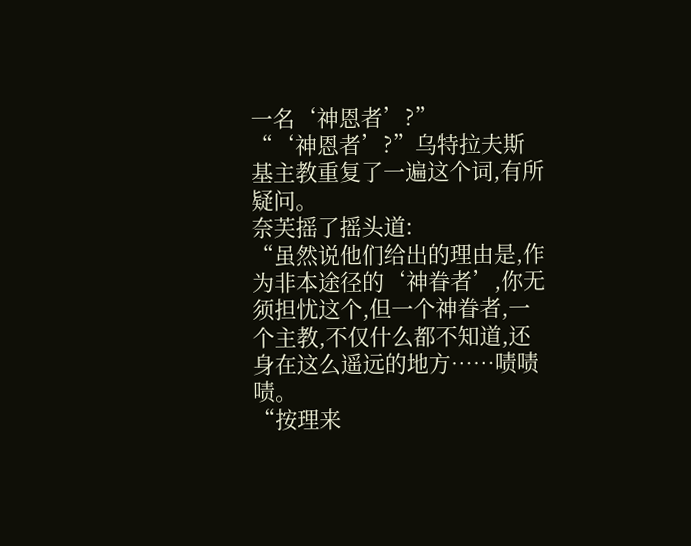一名‘神恩者’?”
“‘神恩者’?”乌特拉夫斯基主教重复了一遍这个词,有所疑问。
奈芙摇了摇头道:
“虽然说他们给出的理由是,作为非本途径的‘神眷者’,你无须担忧这个,但一个神眷者,一个主教,不仅什么都不知道,还身在这么遥远的地方……啧啧啧。
“按理来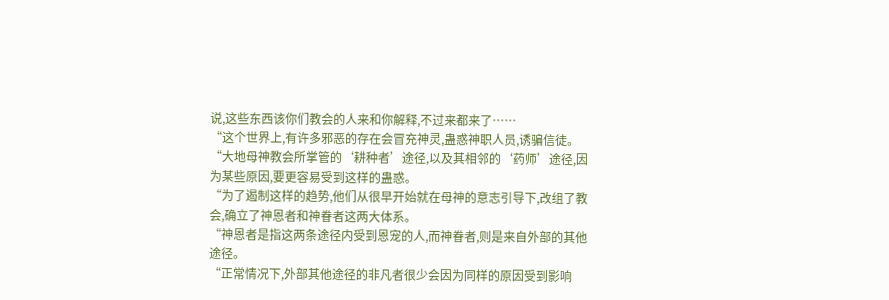说,这些东西该你们教会的人来和你解释,不过来都来了……
“这个世界上,有许多邪恶的存在会冒充神灵,蛊惑神职人员,诱骗信徒。
“大地母神教会所掌管的‘耕种者’途径,以及其相邻的‘药师’途径,因为某些原因,要更容易受到这样的蛊惑。
“为了遏制这样的趋势,他们从很早开始就在母神的意志引导下,改组了教会,确立了神恩者和神眷者这两大体系。
“神恩者是指这两条途径内受到恩宠的人,而神眷者,则是来自外部的其他途径。
“正常情况下,外部其他途径的非凡者很少会因为同样的原因受到影响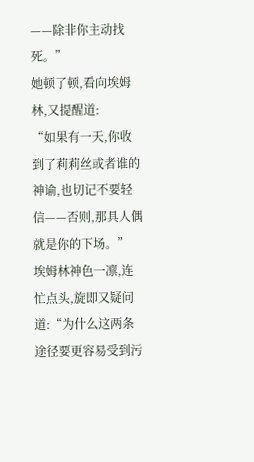——除非你主动找死。”
她顿了顿,看向埃姆林,又提醒道:
“如果有一天,你收到了莉莉丝或者谁的神谕,也切记不要轻信——否则,那具人偶就是你的下场。”
埃姆林神色一凛,连忙点头,旋即又疑问道:“为什么这两条途径要更容易受到污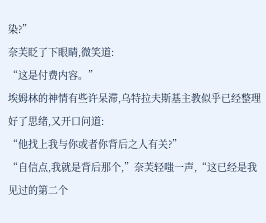染?”
奈芙眨了下眼睛,微笑道:
“这是付费内容。”
埃姆林的神情有些许呆滞,乌特拉夫斯基主教似乎已经整理好了思绪,又开口问道:
“他找上我与你或者你背后之人有关?”
“自信点,我就是背后那个,”奈芙轻嗤一声,“这已经是我见过的第二个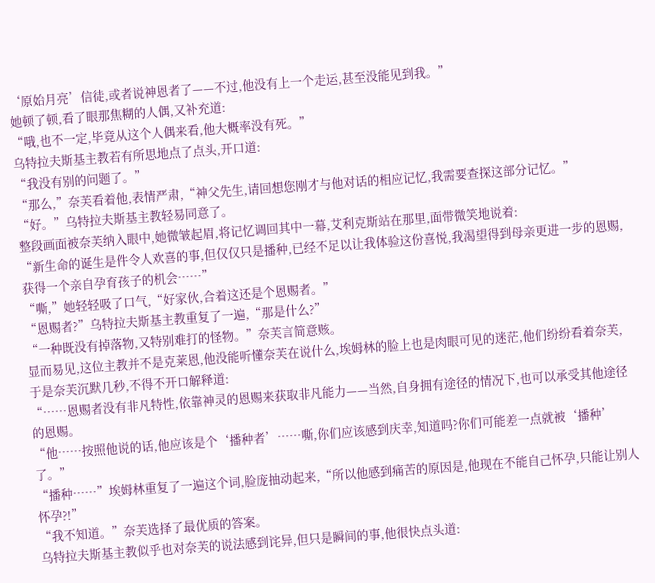‘原始月亮’信徒,或者说神恩者了——不过,他没有上一个走运,甚至没能见到我。”
她顿了顿,看了眼那焦糊的人偶,又补充道:
“哦,也不一定,毕竟从这个人偶来看,他大概率没有死。”
乌特拉夫斯基主教若有所思地点了点头,开口道:
“我没有别的问题了。”
“那么,”奈芙看着他,表情严肃,“神父先生,请回想您刚才与他对话的相应记忆,我需要查探这部分记忆。”
“好。”乌特拉夫斯基主教轻易同意了。
整段画面被奈芙纳入眼中,她微皱起眉,将记忆调回其中一幕,艾利克斯站在那里,面带微笑地说着:
“新生命的诞生是件令人欢喜的事,但仅仅只是播种,已经不足以让我体验这份喜悦,我渴望得到母亲更进一步的恩赐,获得一个亲自孕育孩子的机会……”
“嘶,”她轻轻吸了口气,“好家伙,合着这还是个恩赐者。”
“恩赐者?”乌特拉夫斯基主教重复了一遍,“那是什么?”
“一种既没有掉落物,又特别难打的怪物。”奈芙言简意赅。
显而易见,这位主教并不是克莱恩,他没能听懂奈芙在说什么,埃姆林的脸上也是肉眼可见的迷茫,他们纷纷看着奈芙,于是奈芙沉默几秒,不得不开口解释道:
“……恩赐者没有非凡特性,依靠神灵的恩赐来获取非凡能力——当然,自身拥有途径的情况下,也可以承受其他途径的恩赐。
“他……按照他说的话,他应该是个‘播种者’……嘶,你们应该感到庆幸,知道吗?你们可能差一点就被‘播种’了。”
“播种……”埃姆林重复了一遍这个词,脸庞抽动起来,“所以他感到痛苦的原因是,他现在不能自己怀孕,只能让别人怀孕?!”
“我不知道。”奈芙选择了最优质的答案。
乌特拉夫斯基主教似乎也对奈芙的说法感到诧异,但只是瞬间的事,他很快点头道: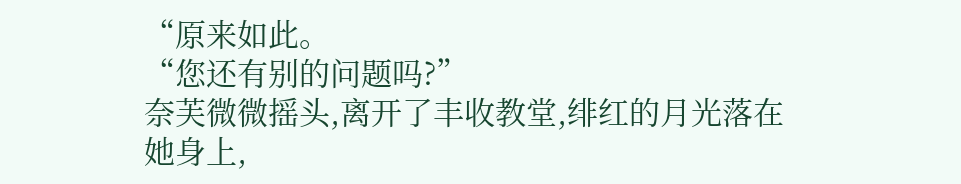“原来如此。
“您还有别的问题吗?”
奈芙微微摇头,离开了丰收教堂,绯红的月光落在她身上,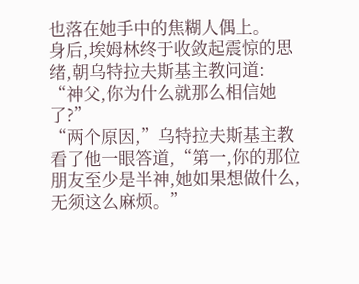也落在她手中的焦糊人偶上。
身后,埃姆林终于收敛起震惊的思绪,朝乌特拉夫斯基主教问道:
“神父,你为什么就那么相信她了?”
“两个原因,”乌特拉夫斯基主教看了他一眼答道,“第一,你的那位朋友至少是半神,她如果想做什么,无须这么麻烦。”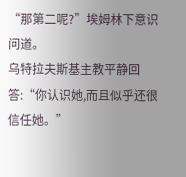“那第二呢?”埃姆林下意识问道。
乌特拉夫斯基主教平静回答:“你认识她,而且似乎还很信任她。”